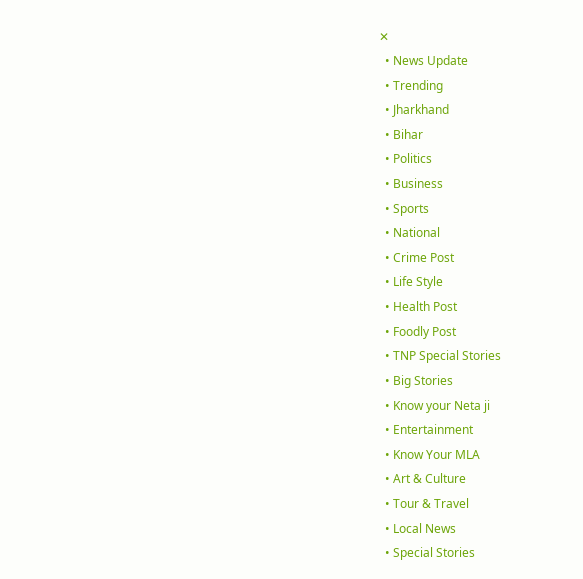✕
  • News Update
  • Trending
  • Jharkhand
  • Bihar
  • Politics
  • Business
  • Sports
  • National
  • Crime Post
  • Life Style
  • Health Post
  • Foodly Post
  • TNP Special Stories
  • Big Stories
  • Know your Neta ji
  • Entertainment
  • Know Your MLA
  • Art & Culture
  • Tour & Travel
  • Local News
  • Special Stories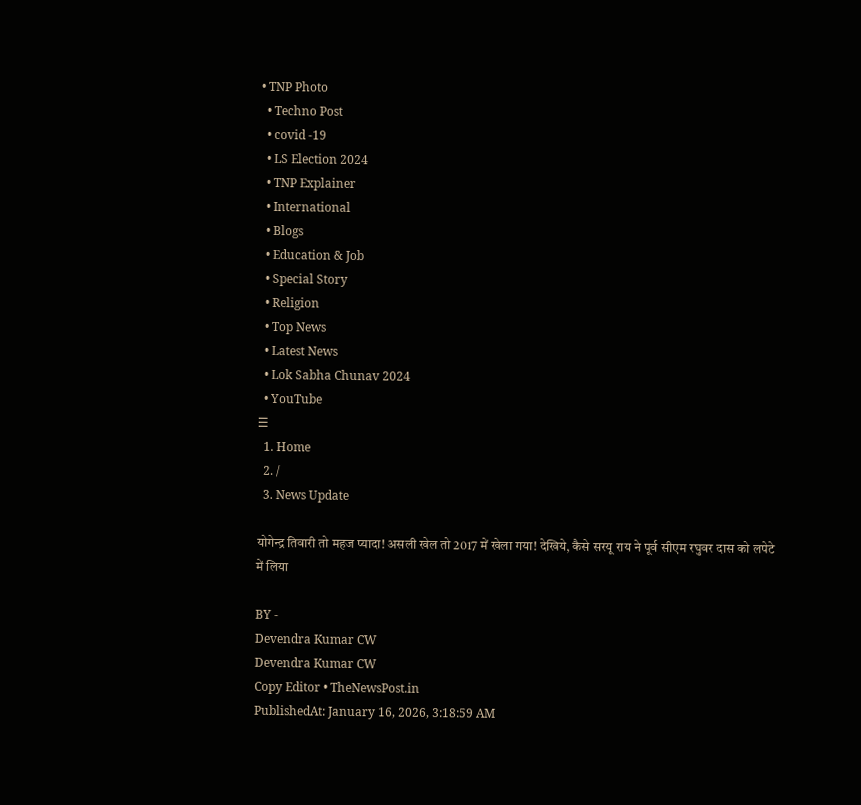• TNP Photo
  • Techno Post
  • covid -19
  • LS Election 2024
  • TNP Explainer
  • International
  • Blogs
  • Education & Job
  • Special Story
  • Religion
  • Top News
  • Latest News
  • Lok Sabha Chunav 2024
  • YouTube
☰
  1. Home
  2. /
  3. News Update

योगेन्द्र तिवारी तो महज प्यादा! असली खेल तो 2017 में खेला गया! देखिये, कैसे सरयू राय ने पूर्व सीएम रघुवर दास को लपेटे में लिया

BY -
Devendra Kumar CW
Devendra Kumar CW
Copy Editor • TheNewsPost.in
PublishedAt: January 16, 2026, 3:18:59 AM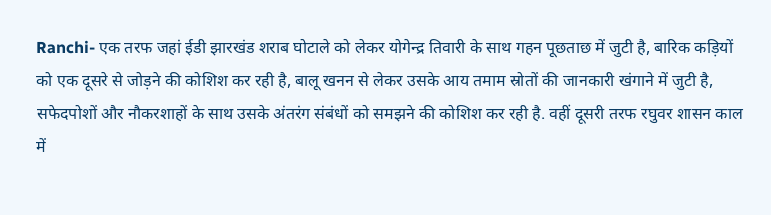Ranchi- एक तरफ जहां ईडी झारखंड शराब घोटाले को लेकर योगेन्द्र तिवारी के साथ गहन पूछताछ में जुटी है, बारिक कड़ियों को एक दूसरे से जोड़ने की कोशिश कर रही है, बालू खनन से लेकर उसके आय तमाम स्रोतों की जानकारी खंगाने में जुटी है, सफेदपोशों और नौकरशाहों के साथ उसके अंतरंग संबंधों को समझने की कोशिश कर रही है. वहीं दूसरी तरफ रघुवर शासन काल में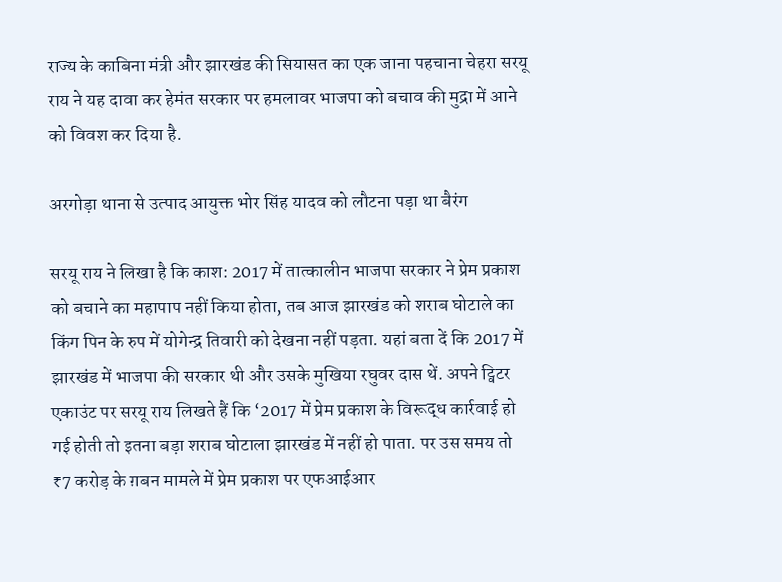राज्य के काबिना मंत्री और झारखंड की सियासत का एक जाना पहचाना चेहरा सरयू राय ने यह दावा कर हेमंत सरकार पर हमलावर भाजपा को बचाव की मुद्रा में आने को विवश कर दिया है.

अरगोड़ा थाना से उत्पाद आयुक्त भोर सिंह यादव को लौटना पड़ा था बैरंग

सरयू राय ने लिखा है कि काश: 2017 में तात्कालीन भाजपा सरकार ने प्रेम प्रकाश को बचाने का महापाप नहीं किया होता, तब आज झारखंड को शराब घोटाले का किंग पिन के रुप में योगेन्द्र तिवारी को देखना नहीं पड़ता. यहां बता दें कि 2017 में झारखंड में भाजपा की सरकार थी और उसके मुखिया रघुवर दास थें. अपने ट्विटर एकाउंट पर सरयू राय लिखते हैं कि ‘2017 में प्रेम प्रकाश के विरूद्ध कार्रवाई हो गई होती तो इतना बड़ा शराब घोटाला झारखंड में नहीं हो पाता. पर उस समय तो ₹7 करोड़ के ग़बन मामले में प्रेम प्रकाश पर एफआईआर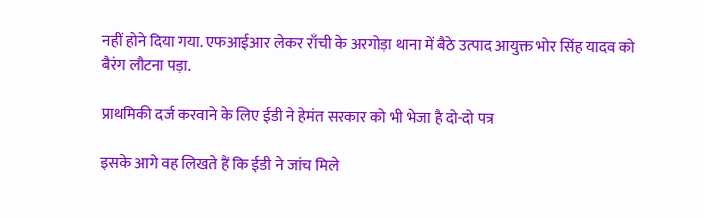नहीं होने दिया गया. एफआईआर लेकर राँची के अरगोड़ा थाना में बैठे उत्पाद आयुक्त भोर सिंह यादव को बैरंग लौटना पड़ा.

प्राथमिकी दर्ज करवाने के लिए ईडी ने हेमंत सरकार को भी भेजा है दो-दो पत्र

इसके आगे वह लिखते हैं कि ईडी ने जांच मिले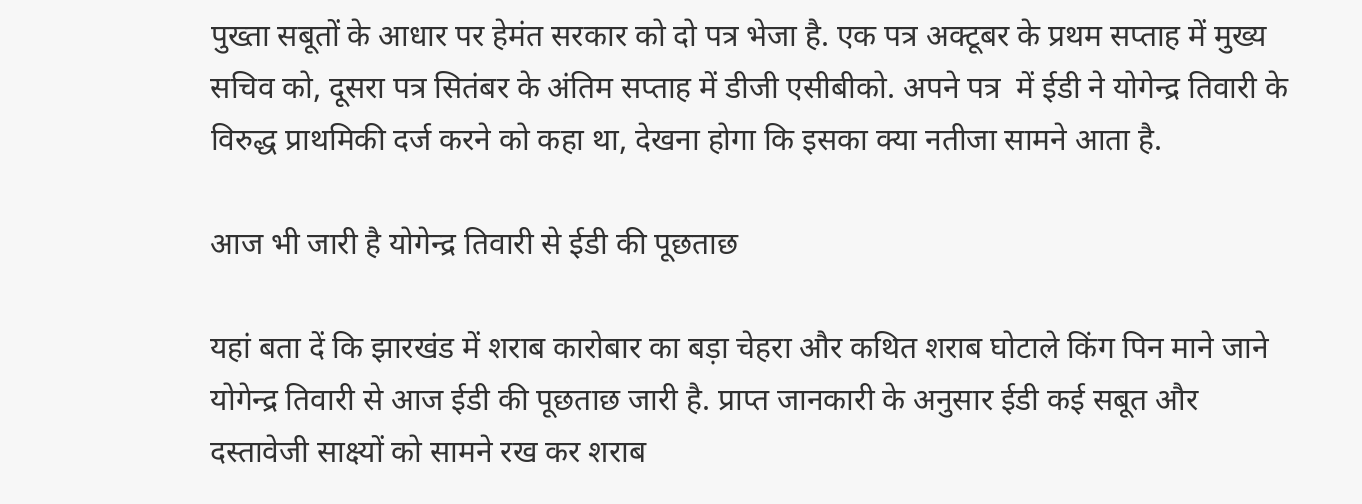पुख्ता सबूतों के आधार पर हेमंत सरकार को दो पत्र भेजा है. एक पत्र अक्टूबर के प्रथम सप्ताह में मुख्य सचिव को, दूसरा पत्र सितंबर के अंतिम सप्ताह में डीजी एसीबीको. अपने पत्र  में ईडी ने योगेन्द्र तिवारी के विरुद्ध प्राथमिकी दर्ज करने को कहा था, देखना होगा कि इसका क्या नतीजा सामने आता है.

आज भी जारी है योगेन्द्र तिवारी से ईडी की पूछताछ

यहां बता दें कि झारखंड में शराब कारोबार का बड़ा चेहरा और कथित शराब घोटाले किंग पिन माने जाने योगेन्द्र तिवारी से आज ईडी की पूछताछ जारी है. प्राप्त जानकारी के अनुसार ईडी कई सबूत और दस्तावेजी साक्ष्यों को सामने रख कर शराब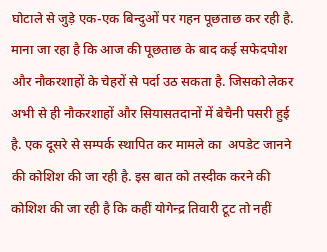घोटाले से जुड़े एक-एक बिन्दुओं पर गहन पूछताछ कर रही है. माना जा रहा है कि आज की पूछताछ के बाद कई सफेदपोश और नौकरशाहों के चेहरों से पर्दा उठ सकता है. जिसको लेकर अभी से ही नौकरशाहों और सियासतदानों में बेचैनी पसरी हुई है. एक दूसरे से सम्पर्क स्थापित कर मामले का  अपडेट जानने की कोशिश की जा रही है. इस बात को तस्दीक करने की कोशिश की जा रही है कि कहीं योगेन्द्र तिवारी टूट तो नहीं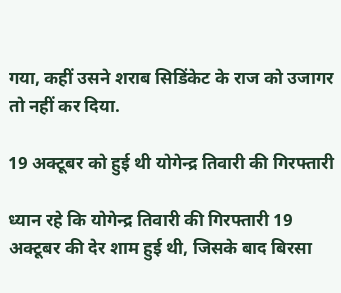गया, कहीं उसने शराब सिडिंकेट के राज को उजागर तो नहीं कर दिया.

19 अक्टूबर को हुई थी योगेन्द्र तिवारी की गिरफ्तारी

ध्यान रहे कि योगेन्द्र तिवारी की गिरफ्तारी 19 अक्टूबर की देर शाम हुई थी, जिसके बाद बिरसा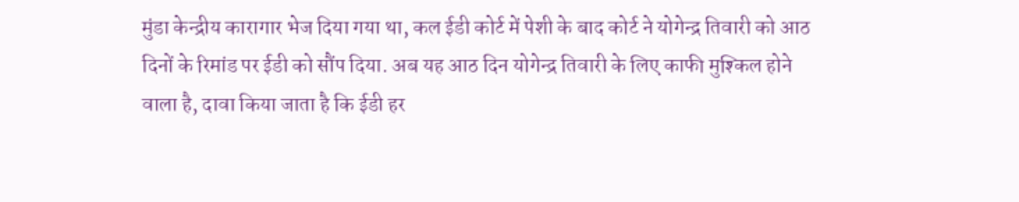मुंडा केन्द्रीय कारागार भेज दिया गया था, कल ईडी कोर्ट में पेशी के बाद कोर्ट ने योगेन्द्र तिवारी को आठ दिनों के रिमांड पर ईडी को सौंप दिया. अब यह आठ दिन योगेन्द्र तिवारी के लिए काफी मुश्किल होने वाला है, दावा किया जाता है कि ईडी हर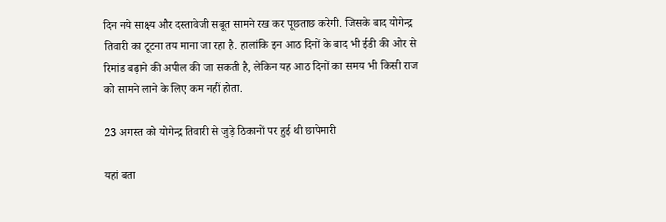दिन नये साक्ष्य और दस्तावेजी सबूत सामने रख कर पूछताछ करेगी. जिसके बाद योगेन्द्र तिवारी का टूटना तय माना जा रहा है. हालांकि इन आठ दिनों के बाद भी ईडी की ओर से रिमांड बढ़ाने की अपील की जा सकती है, लेकिन यह आठ दिनों का समय भी किसी राज को सामने लाने के लिए कम नहीं होता.

23 अगस्त को योगेन्द्र तिवारी से जुड़े ठिकानों पर हुई थी छापेमारी

यहां बता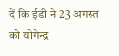दें कि ईडी ने 23 अगस्त को योगेन्द्र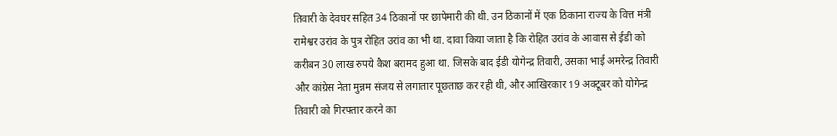तिवारी के देवघर सहित 34 ठिकानों पर छापेमारी की थी. उन ठिकानों में एक ठिकाना राज्य के वित्त मंत्री रामेश्वर उरांव के पुत्र रोहित उरांव का भी था. दावा किया जाता है कि रोहित उरांव के आवास से ईडी को करीबन 30 लाख रुपये कैश बरामद हुआ था. जिसके बाद ईडी योगेन्द्र तिवारी, उसका भाई अमरेन्द्र तिवारी और कांग्रेस नेता मुन्नम संजय से लगातार पूछताछ कर रही थी, और आखिरकार 19 अक्टूबर को योगेन्द्र तिवारी को गिरफ्तार करने का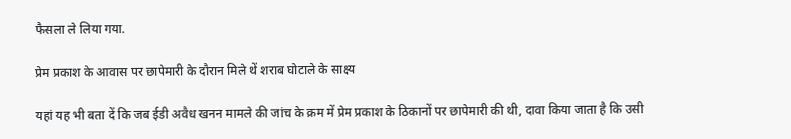फैसला ले लिया गया.

प्रेम प्रकाश के आवास पर छापेमारी के दौरान मिले थें शराब घोटाले के साक्ष्य

यहां यह भी बता दें कि जब ईडी अवैध खनन मामले की जांच के क्रम में प्रेम प्रकाश के ठिकानों पर छापेमारी की थी, दावा किया जाता है कि उसी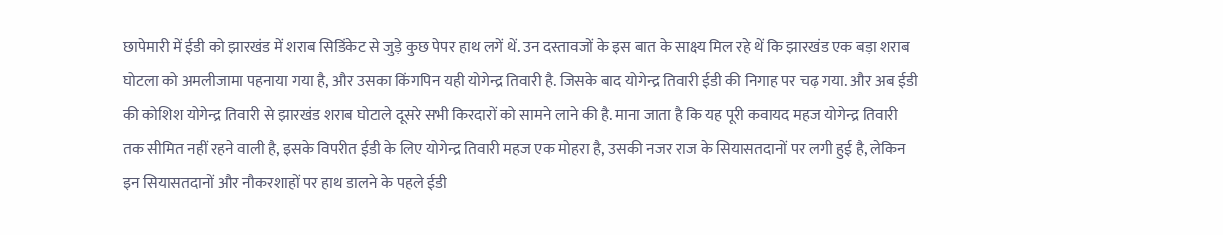छापेमारी में ईडी को झारखंड में शराब सिडिंकेट से जुड़े कुछ पेपर हाथ लगें थें. उन दस्तावजों के इस बात के साक्ष्य मिल रहे थें कि झारखंड एक बड़ा शराब घोटला को अमलीजामा पहनाया गया है, और उसका किंगपिन यही योगेन्द्र तिवारी है. जिसके बाद योगेन्द्र तिवारी ईडी की निगाह पर चढ़ गया. और अब ईडी की कोशिश योगेन्द्र तिवारी से झारखंड शराब घोटाले दूसरे सभी किरदारों को सामने लाने की है. माना जाता है कि यह पूरी कवायद महज योगेन्द्र तिवारी तक सीमित नहीं रहने वाली है, इसके विपरीत ईडी के लिए योगेन्द्र तिवारी महज एक मोहरा है, उसकी नजर राज के सियासतदानों पर लगी हुई है, लेकिन इन सियासतदानों और नौकरशाहों पर हाथ डालने के पहले ईडी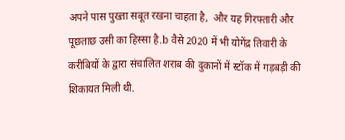अपने पास पुख्ता सबूत रखना चाहता है,  और यह गिरफ्तारी और पूछताछ उसी का हिस्सा है.b वैसे 2020 में भी योगेंद्र तिवारी के करीबियों के द्वारा संचालित शराब की दुकानों में स्टॉक में गड़बड़ी की शिकायत मिली थी.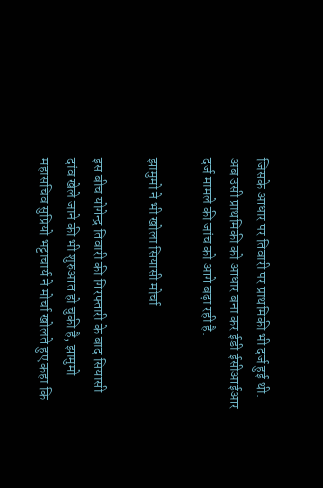जिसके आधार पर तिवारी पर प्राथमिकी भी दर्ज हुई थी. अब उसी प्राथमिकी को आधार बना कर ईडी ईसीआईआर दर्ज मामले की जांच को आगे बढ़ा रही है.

झामुमो ने भी खोला सियासी मोर्चा

इस बीच योगेन्द्र तिवारी की गिरफ्तारी के बाद सियासी दांव खेले जाने की भी शुरुआत हो चुकी है, झामुमो महासचिव सुप्रियो भट्टाचार्य ने मोर्चा खोलते हुए कहा कि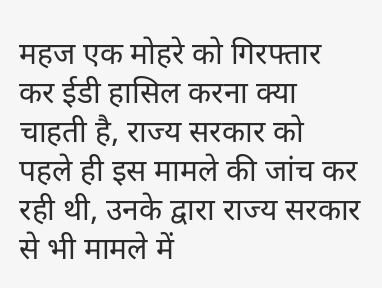महज एक मोहरे को गिरफ्तार कर ईडी हासिल करना क्या चाहती है, राज्य सरकार को पहले ही इस मामले की जांच कर रही थी, उनके द्वारा राज्य सरकार से भी मामले में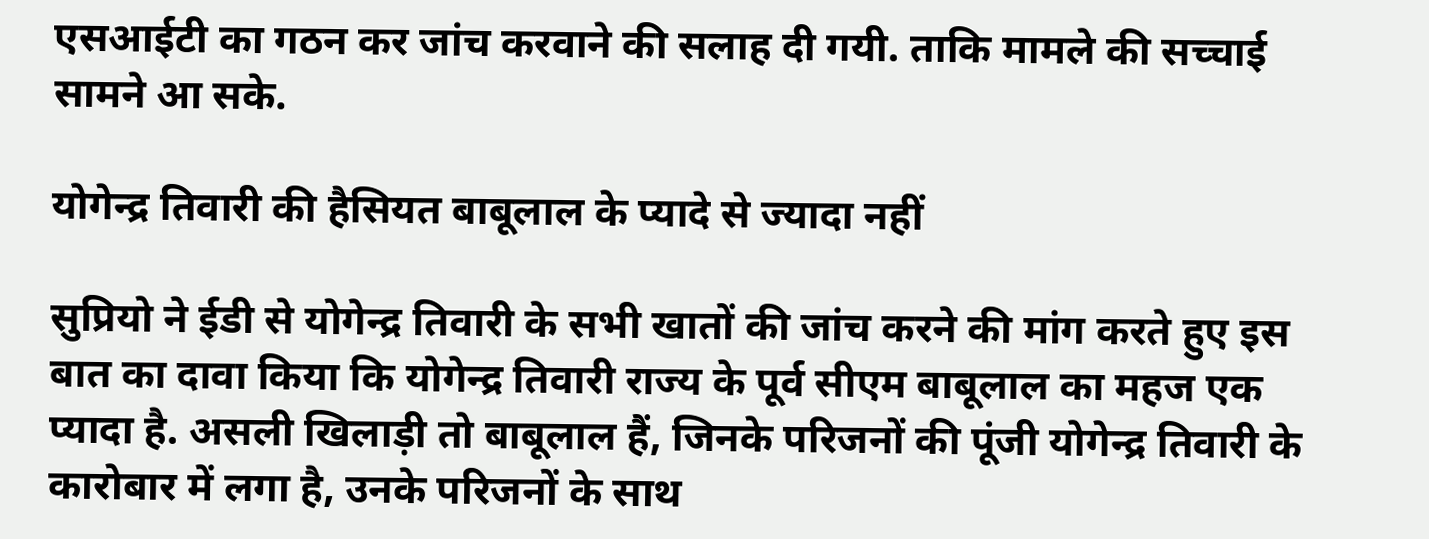एसआईटी का गठन कर जांच करवाने की सलाह दी गयी. ताकि मामले की सच्चाई सामने आ सके.

योगेन्द्र तिवारी की हैसियत बाबूलाल के प्यादे से ज्यादा नहीं

सुप्रियो ने ईडी से योगेन्द्र तिवारी के सभी खातों की जांच करने की मांग करते हुए इस बात का दावा किया कि योगेन्द्र तिवारी राज्य के पूर्व सीएम बाबूलाल का महज एक प्यादा है. असली खिलाड़ी तो बाबूलाल हैं, जिनके परिजनों की पूंजी योगेन्द्र तिवारी के कारोबार में लगा है, उनके परिजनों के साथ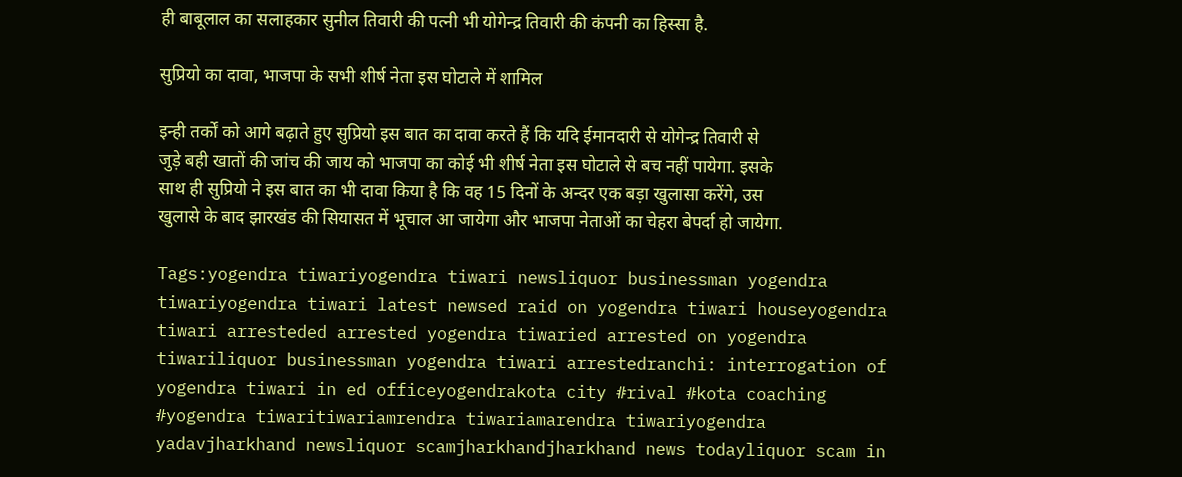ही बाबूलाल का सलाहकार सुनील तिवारी की पत्नी भी योगेन्द्र तिवारी की कंपनी का हिस्सा है.

सुप्रियो का दावा, भाजपा के सभी शीर्ष नेता इस घोटाले में शामिल

इन्ही तर्कों को आगे बढ़ाते हुए सुप्रियो इस बात का दावा करते हैं कि यदि ईमानदारी से योगेन्द्र तिवारी से जुड़े बही खातों की जांच की जाय को भाजपा का कोई भी शीर्ष नेता इस घोटाले से बच नहीं पायेगा. इसके साथ ही सुप्रियो ने इस बात का भी दावा किया है कि वह 15 दिनों के अन्दर एक बड़ा खुलासा करेंगे, उस खुलासे के बाद झारखंड की सियासत में भूचाल आ जायेगा और भाजपा नेताओं का चेहरा बेपर्दा हो जायेगा.

Tags:yogendra tiwariyogendra tiwari newsliquor businessman yogendra tiwariyogendra tiwari latest newsed raid on yogendra tiwari houseyogendra tiwari arresteded arrested yogendra tiwaried arrested on yogendra tiwariliquor businessman yogendra tiwari arrestedranchi: interrogation of yogendra tiwari in ed officeyogendrakota city #rival #kota coaching #yogendra tiwaritiwariamrendra tiwariamarendra tiwariyogendra yadavjharkhand newsliquor scamjharkhandjharkhand news todayliquor scam in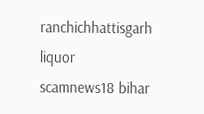ranchichhattisgarh liquor scamnews18 bihar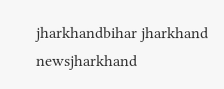jharkhandbihar jharkhand newsjharkhand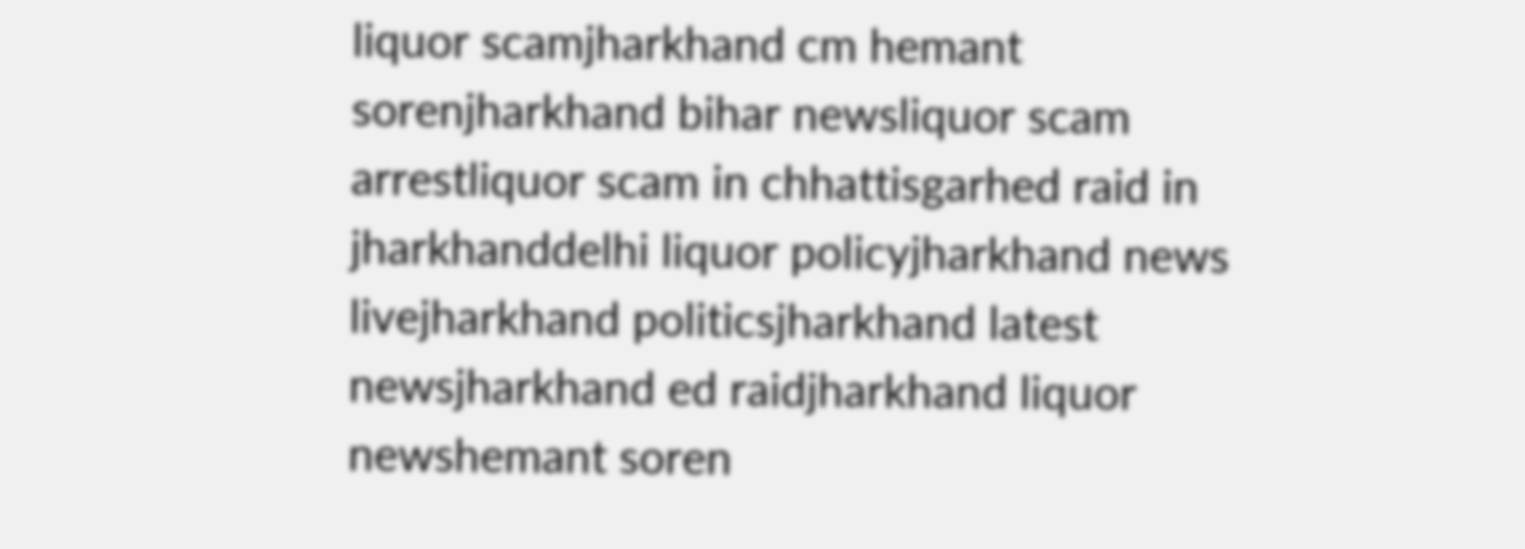liquor scamjharkhand cm hemant sorenjharkhand bihar newsliquor scam arrestliquor scam in chhattisgarhed raid in jharkhanddelhi liquor policyjharkhand news livejharkhand politicsjharkhand latest newsjharkhand ed raidjharkhand liquor newshemant soren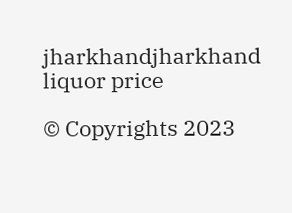jharkhandjharkhand liquor price

© Copyrights 2023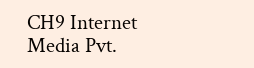CH9 Internet Media Pvt.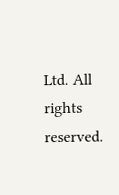Ltd. All rights reserved.